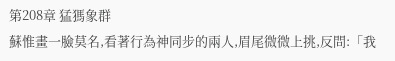第208章 猛獁象群
蘇惟畫一臉莫名,看著行為神同步的兩人,眉尾微微上挑,反問:「我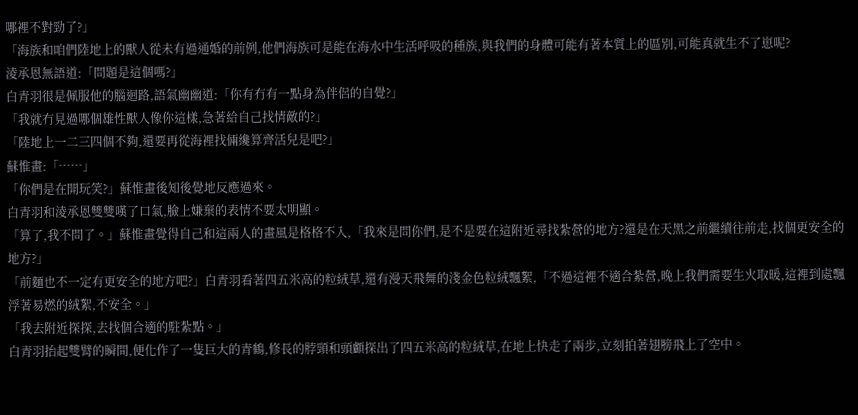哪裡不對勁了?」
「海族和咱們陸地上的獸人從未有過通婚的前例,他們海族可是能在海水中生活呼吸的種族,與我們的身體可能有著本質上的區別,可能真就生不了崽呢?
淩承恩無語道:「問題是這個嗎?」
白青羽很是佩服他的腦迴路,語氣幽幽道:「你有冇有一點身為伴侶的自覺?」
「我就冇見過哪個雄性獸人像你這樣,急著給自己找情敵的?」
「陸地上一二三四個不夠,還要再從海裡找倆纔算齊活兒是吧?」
蘇惟畫:「……」
「你們是在開玩笑?」蘇惟畫後知後覺地反應過來。
白青羽和淩承恩雙雙嘆了口氣,臉上嫌棄的表情不要太明顯。
「算了,我不問了。」蘇惟畫覺得自己和這兩人的畫風是格格不入,「我來是問你們,是不是要在這附近尋找紮營的地方?還是在天黑之前繼續往前走,找個更安全的地方?」
「前麵也不一定有更安全的地方吧?」白青羽看著四五米高的粒絨草,還有漫天飛舞的淺金色粒絨飄絮,「不過這裡不適合紮營,晚上我們需要生火取暖,這裡到處飄浮著易燃的絨絮,不安全。」
「我去附近探探,去找個合適的駐紮點。」
白青羽抬起雙臂的瞬間,便化作了一隻巨大的青鶴,修長的脖頸和頭顱探出了四五米高的粒絨草,在地上快走了兩步,立刻拍著翅膀飛上了空中。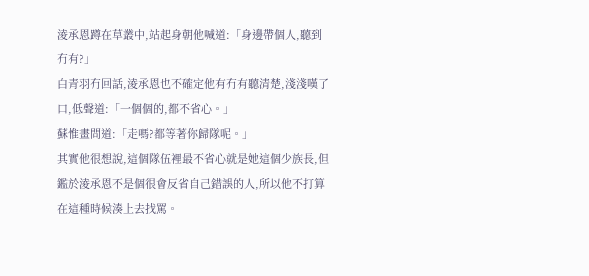淩承恩蹲在草叢中,站起身朝他喊道:「身邊帶個人,聽到冇有?」
白青羽冇回話,淩承恩也不確定他有冇有聽清楚,淺淺嘆了口,低聲道:「一個個的,都不省心。」
蘇惟畫問道:「走嗎?都等著你歸隊呢。」
其實他很想說,這個隊伍裡最不省心就是她這個少族長,但鑑於淩承恩不是個很會反省自己錯誤的人,所以他不打算在這種時候湊上去找罵。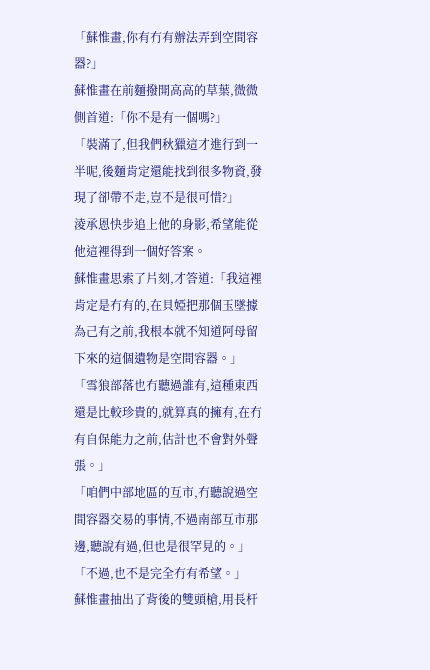「蘇惟畫,你有冇有辦法弄到空間容器?」
蘇惟畫在前麵撥開高高的草葉,微微側首道:「你不是有一個嗎?」
「裝滿了,但我們秋獵這才進行到一半呢,後麵肯定還能找到很多物資,發現了卻帶不走,豈不是很可惜?」
淩承恩快步追上他的身影,希望能從他這裡得到一個好答案。
蘇惟畫思索了片刻,才答道:「我這裡肯定是冇有的,在貝婭把那個玉墜據為己有之前,我根本就不知道阿母留下來的這個遺物是空間容器。」
「雪狼部落也冇聽過誰有,這種東西還是比較珍貴的,就算真的擁有,在冇有自保能力之前,估計也不會對外聲張。」
「咱們中部地區的互市,冇聽說過空間容器交易的事情,不過南部互市那邊,聽說有過,但也是很罕見的。」
「不過,也不是完全冇有希望。」
蘇惟畫抽出了背後的雙頭槍,用長杆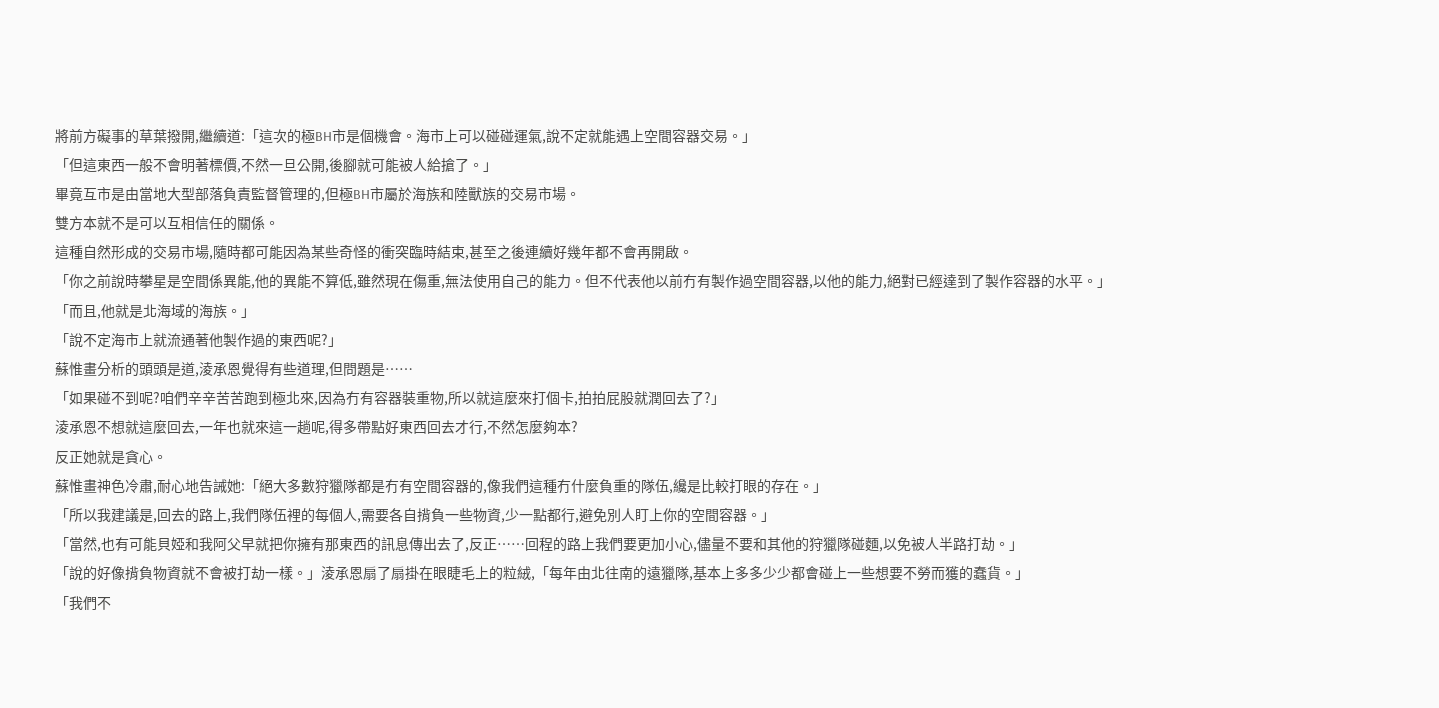將前方礙事的草葉撥開,繼續道:「這次的極BH市是個機會。海市上可以碰碰運氣,說不定就能遇上空間容器交易。」
「但這東西一般不會明著標價,不然一旦公開,後腳就可能被人給搶了。」
畢竟互市是由當地大型部落負責監督管理的,但極BH市屬於海族和陸獸族的交易市場。
雙方本就不是可以互相信任的關係。
這種自然形成的交易市場,隨時都可能因為某些奇怪的衝突臨時結束,甚至之後連續好幾年都不會再開啟。
「你之前說時攀星是空間係異能,他的異能不算低,雖然現在傷重,無法使用自己的能力。但不代表他以前冇有製作過空間容器,以他的能力,絕對已經達到了製作容器的水平。」
「而且,他就是北海域的海族。」
「說不定海市上就流通著他製作過的東西呢?」
蘇惟畫分析的頭頭是道,淩承恩覺得有些道理,但問題是……
「如果碰不到呢?咱們辛辛苦苦跑到極北來,因為冇有容器裝重物,所以就這麼來打個卡,拍拍屁股就潤回去了?」
淩承恩不想就這麼回去,一年也就來這一趟呢,得多帶點好東西回去才行,不然怎麼夠本?
反正她就是貪心。
蘇惟畫神色冷肅,耐心地告誡她:「絕大多數狩獵隊都是冇有空間容器的,像我們這種冇什麼負重的隊伍,纔是比較打眼的存在。」
「所以我建議是,回去的路上,我們隊伍裡的每個人,需要各自揹負一些物資,少一點都行,避免別人盯上你的空間容器。」
「當然,也有可能貝婭和我阿父早就把你擁有那東西的訊息傳出去了,反正……回程的路上我們要更加小心,儘量不要和其他的狩獵隊碰麵,以免被人半路打劫。」
「說的好像揹負物資就不會被打劫一樣。」淩承恩扇了扇掛在眼睫毛上的粒絨,「每年由北往南的遠獵隊,基本上多多少少都會碰上一些想要不勞而獲的蠢貨。」
「我們不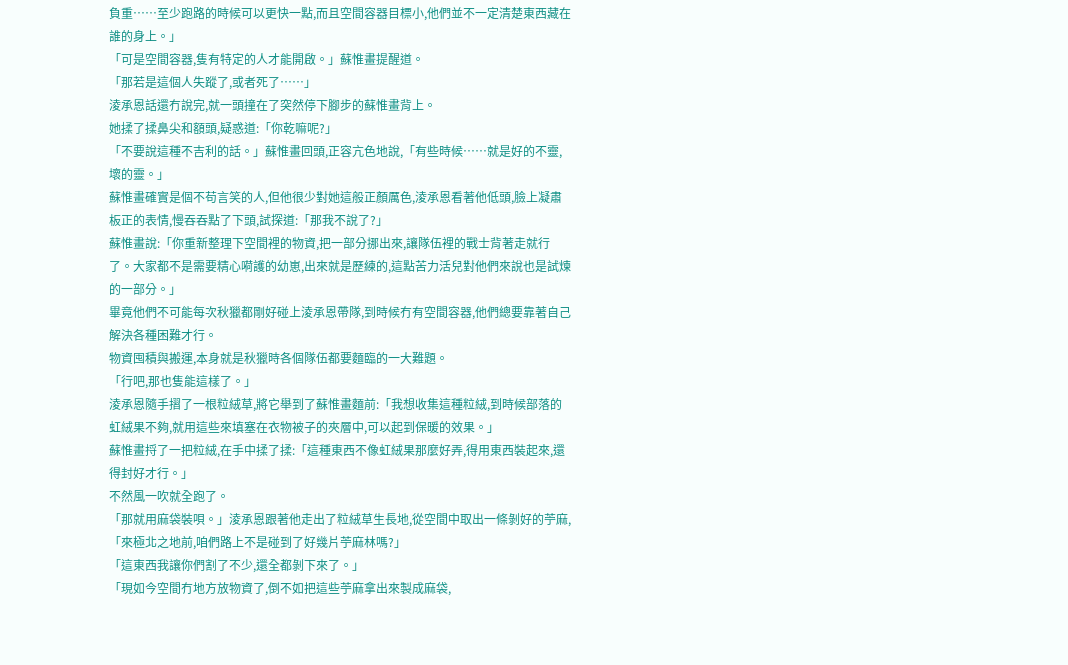負重……至少跑路的時候可以更快一點,而且空間容器目標小,他們並不一定清楚東西藏在誰的身上。」
「可是空間容器,隻有特定的人才能開啟。」蘇惟畫提醒道。
「那若是這個人失蹤了,或者死了……」
淩承恩話還冇說完,就一頭撞在了突然停下腳步的蘇惟畫背上。
她揉了揉鼻尖和額頭,疑惑道:「你乾嘛呢?」
「不要說這種不吉利的話。」蘇惟畫回頭,正容亢色地說,「有些時候……就是好的不靈,壞的靈。」
蘇惟畫確實是個不苟言笑的人,但他很少對她這般正顏厲色,淩承恩看著他低頭,臉上凝肅板正的表情,慢吞吞點了下頭,試探道:「那我不說了?」
蘇惟畫說:「你重新整理下空間裡的物資,把一部分挪出來,讓隊伍裡的戰士背著走就行了。大家都不是需要精心嗬護的幼崽,出來就是歷練的,這點苦力活兒對他們來說也是試煉的一部分。」
畢竟他們不可能每次秋獵都剛好碰上淩承恩帶隊,到時候冇有空間容器,他們總要靠著自己解決各種困難才行。
物資囤積與搬運,本身就是秋獵時各個隊伍都要麵臨的一大難題。
「行吧,那也隻能這樣了。」
淩承恩隨手摺了一根粒絨草,將它舉到了蘇惟畫麵前:「我想收集這種粒絨,到時候部落的虹絨果不夠,就用這些來填塞在衣物被子的夾層中,可以起到保暖的效果。」
蘇惟畫捋了一把粒絨,在手中揉了揉:「這種東西不像虹絨果那麼好弄,得用東西裝起來,還得封好才行。」
不然風一吹就全跑了。
「那就用麻袋裝唄。」淩承恩跟著他走出了粒絨草生長地,從空間中取出一條剝好的苧麻,「來極北之地前,咱們路上不是碰到了好幾片苧麻林嗎?」
「這東西我讓你們割了不少,還全都剝下來了。」
「現如今空間冇地方放物資了,倒不如把這些苧麻拿出來製成麻袋,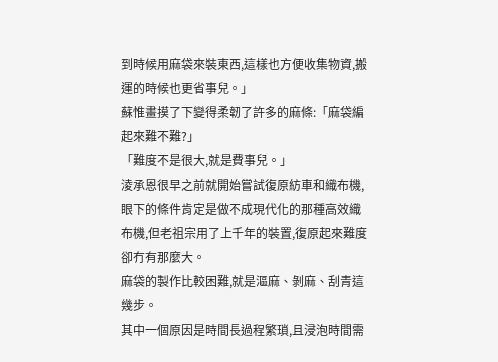到時候用麻袋來裝東西,這樣也方便收集物資,搬運的時候也更省事兒。」
蘇惟畫摸了下變得柔韌了許多的麻條:「麻袋編起來難不難?」
「難度不是很大,就是費事兒。」
淩承恩很早之前就開始嘗試復原紡車和織布機,眼下的條件肯定是做不成現代化的那種高效織布機,但老祖宗用了上千年的裝置,復原起來難度卻冇有那麼大。
麻袋的製作比較困難,就是漚麻、剝麻、刮青這幾步。
其中一個原因是時間長過程繁瑣,且浸泡時間需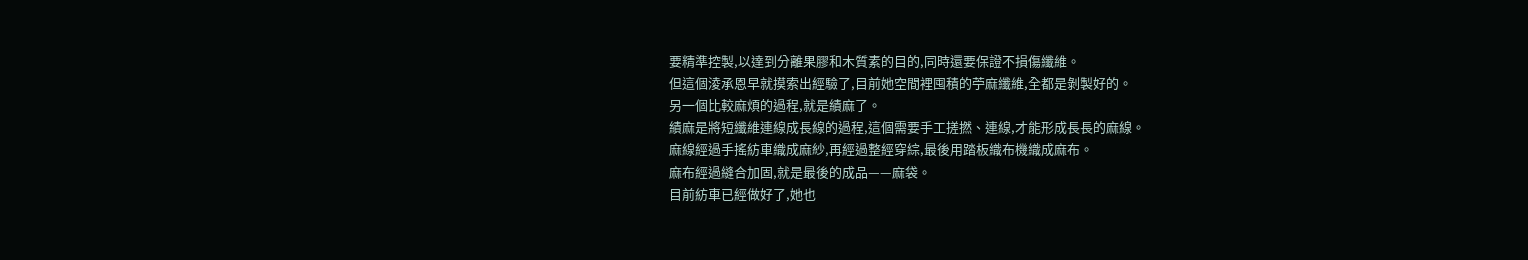要精準控製,以達到分離果膠和木質素的目的,同時還要保證不損傷纖維。
但這個淩承恩早就摸索出經驗了,目前她空間裡囤積的苧麻纖維,全都是剝製好的。
另一個比較麻煩的過程,就是績麻了。
績麻是將短纖維連線成長線的過程,這個需要手工搓撚、連線,才能形成長長的麻線。
麻線經過手搖紡車織成麻紗,再經過整經穿綜,最後用踏板織布機織成麻布。
麻布經過縫合加固,就是最後的成品——麻袋。
目前紡車已經做好了,她也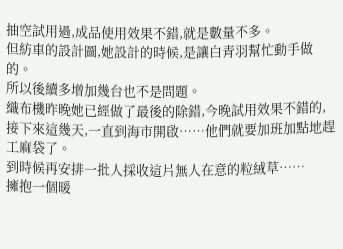抽空試用過,成品使用效果不錯,就是數量不多。
但紡車的設計圖,她設計的時候,是讓白青羽幫忙動手做的。
所以後續多增加幾台也不是問題。
織布機昨晚她已經做了最後的除錯,今晚試用效果不錯的,接下來這幾天,一直到海市開啟……他們就要加班加點地趕工麻袋了。
到時候再安排一批人採收這片無人在意的粒絨草……
擁抱一個暖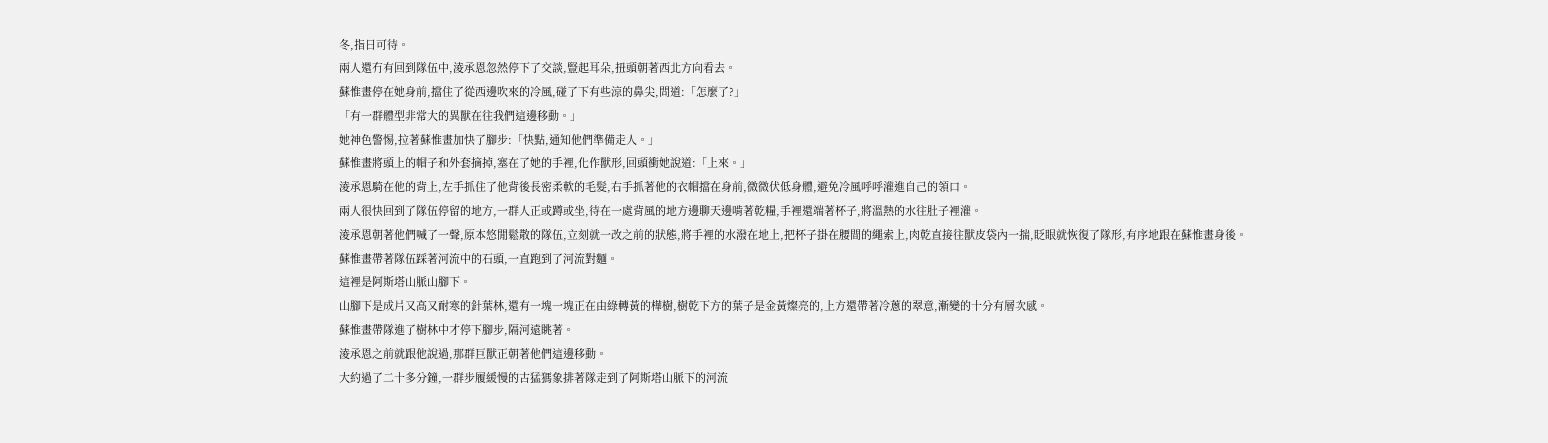冬,指日可待。
兩人還冇有回到隊伍中,淩承恩忽然停下了交談,豎起耳朵,扭頭朝著西北方向看去。
蘇惟畫停在她身前,擋住了從西邊吹來的冷風,碰了下有些涼的鼻尖,問道:「怎麼了?」
「有一群體型非常大的異獸在往我們這邊移動。」
她神色警惕,拉著蘇惟畫加快了腳步:「快點,通知他們準備走人。」
蘇惟畫將頭上的帽子和外套摘掉,塞在了她的手裡,化作獸形,回頭衝她說道:「上來。」
淩承恩騎在他的背上,左手抓住了他背後長密柔軟的毛髮,右手抓著他的衣帽擋在身前,微微伏低身體,避免冷風呼呼灌進自己的領口。
兩人很快回到了隊伍停留的地方,一群人正或蹲或坐,待在一處背風的地方邊聊天邊啃著乾糧,手裡還端著杯子,將溫熱的水往肚子裡灌。
淩承恩朝著他們喊了一聲,原本悠閒鬆散的隊伍,立刻就一改之前的狀態,將手裡的水潑在地上,把杯子掛在腰間的繩索上,肉乾直接往獸皮袋內一揣,眨眼就恢復了隊形,有序地跟在蘇惟畫身後。
蘇惟畫帶著隊伍踩著河流中的石頭,一直跑到了河流對麵。
這裡是阿斯塔山脈山腳下。
山腳下是成片又高又耐寒的針葉林,還有一塊一塊正在由綠轉黃的樺樹,樹乾下方的葉子是金黃燦亮的,上方還帶著冷蔥的翠意,漸變的十分有層次感。
蘇惟畫帶隊進了樹林中才停下腳步,隔河遠眺著。
淩承恩之前就跟他說過,那群巨獸正朝著他們這邊移動。
大約過了二十多分鐘,一群步履緩慢的古猛獁象排著隊走到了阿斯塔山脈下的河流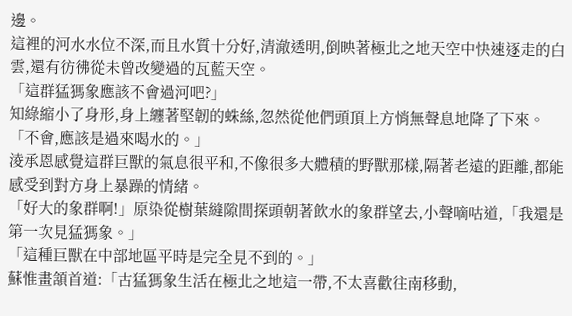邊。
這裡的河水水位不深,而且水質十分好,清澈透明,倒映著極北之地天空中快速逐走的白雲,還有彷彿從未曾改變過的瓦藍天空。
「這群猛獁象應該不會過河吧?」
知綠縮小了身形,身上纏著堅韌的蛛絲,忽然從他們頭頂上方悄無聲息地降了下來。
「不會,應該是過來喝水的。」
淩承恩感覺這群巨獸的氣息很平和,不像很多大體積的野獸那樣,隔著老遠的距離,都能感受到對方身上暴躁的情緒。
「好大的象群啊!」原染從樹葉縫隙間探頭朝著飲水的象群望去,小聲嘀咕道,「我還是第一次見猛獁象。」
「這種巨獸在中部地區平時是完全見不到的。」
蘇惟畫頷首道:「古猛獁象生活在極北之地這一帶,不太喜歡往南移動,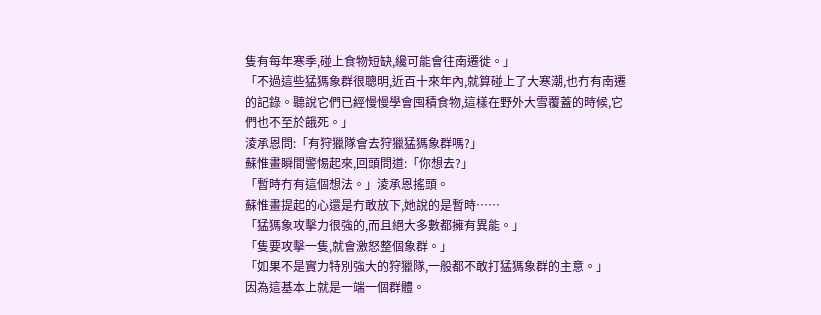隻有每年寒季,碰上食物短缺,纔可能會往南遷徙。」
「不過這些猛獁象群很聰明,近百十來年內,就算碰上了大寒潮,也冇有南遷的記錄。聽說它們已經慢慢學會囤積食物,這樣在野外大雪覆蓋的時候,它們也不至於餓死。」
淩承恩問:「有狩獵隊會去狩獵猛獁象群嗎?」
蘇惟畫瞬間警惕起來,回頭問道:「你想去?」
「暫時冇有這個想法。」淩承恩搖頭。
蘇惟畫提起的心還是冇敢放下,她說的是暫時……
「猛獁象攻擊力很強的,而且絕大多數都擁有異能。」
「隻要攻擊一隻,就會激怒整個象群。」
「如果不是實力特別強大的狩獵隊,一般都不敢打猛獁象群的主意。」
因為這基本上就是一端一個群體。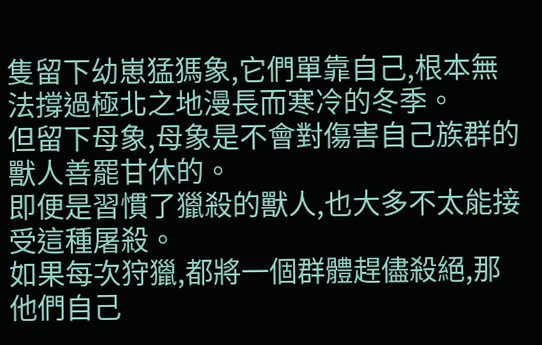隻留下幼崽猛獁象,它們單靠自己,根本無法撐過極北之地漫長而寒冷的冬季。
但留下母象,母象是不會對傷害自己族群的獸人善罷甘休的。
即便是習慣了獵殺的獸人,也大多不太能接受這種屠殺。
如果每次狩獵,都將一個群體趕儘殺絕,那他們自己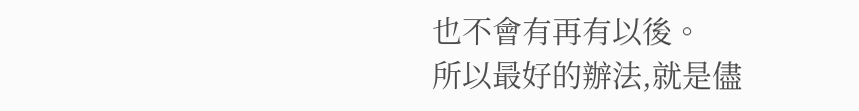也不會有再有以後。
所以最好的辦法,就是儘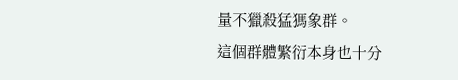量不獵殺猛獁象群。
這個群體繁衍本身也十分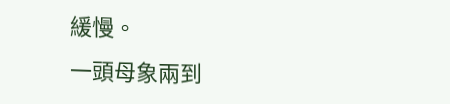緩慢。
一頭母象兩到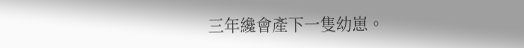三年纔會產下一隻幼崽。